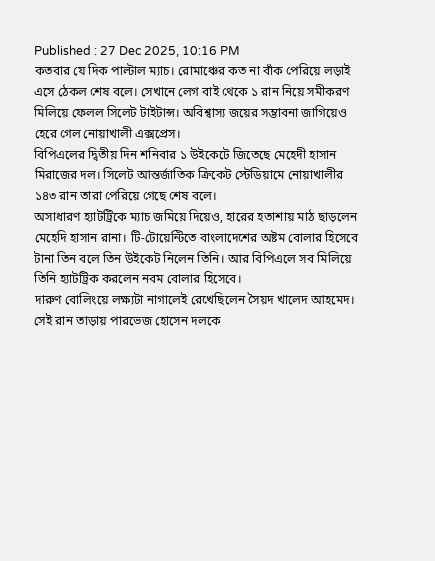Published : 27 Dec 2025, 10:16 PM
কতবার যে দিক পাল্টাল ম্যাচ। রোমাঞ্চের কত না বাঁক পেরিয়ে লড়াই এসে ঠেকল শেষ বলে। সেখানে লেগ বাই থেকে ১ রান নিয়ে সমীকরণ মিলিয়ে ফেলল সিলেট টাইটান্স। অবিশ্বাস্য জয়ের সম্ভাবনা জাগিয়েও হেরে গেল নোয়াখালী এক্সপ্রেস।
বিপিএলের দ্বিতীয় দিন শনিবার ১ উইকেটে জিতেছে মেহেদী হাসান মিরাজের দল। সিলেট আন্তর্জাতিক ক্রিকেট স্টেডিয়ামে নোয়াখালীর ১৪৩ রান তারা পেরিয়ে গেছে শেষ বলে।
অসাধারণ হ্যাটট্রিকে ম্যাচ জমিয়ে দিয়েও, হারের হতাশায় মাঠ ছাড়লেন মেহেদি হাসান রানা। টি-টোয়েন্টিতে বাংলাদেশের অষ্টম বোলার হিসেবে টানা তিন বলে তিন উইকেট নিলেন তিনি। আর বিপিএলে সব মিলিয়ে তিনি হ্যাটট্রিক করলেন নবম বোলার হিসেবে।
দারুণ বোলিংয়ে লক্ষ্যটা নাগালেই রেখেছিলেন সৈয়দ খালেদ আহমেদ। সেই রান তাড়ায় পারভেজ হোসেন দলকে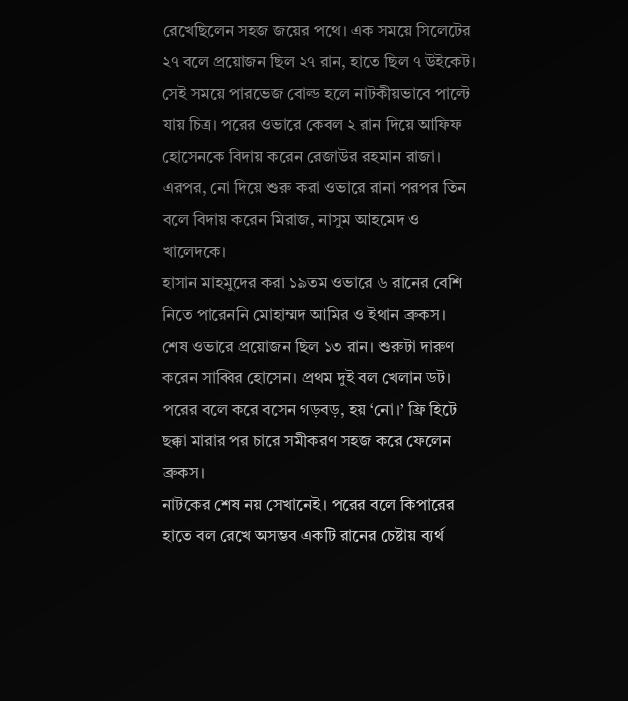রেখেছিলেন সহজ জয়ের পথে। এক সময়ে সিলেটের ২৭ বলে প্রয়োজন ছিল ২৭ রান, হাতে ছিল ৭ উইকেট।
সেই সময়ে পারভেজ বোল্ড হলে নাটকীয়ভাবে পাল্টে যায় চিত্র। পরের ওভারে কেবল ২ রান দিয়ে আফিফ হোসেনকে বিদায় করেন রেজাউর রহমান রাজা।
এরপর, নো দিয়ে শুরু করা ওভারে রানা পরপর তিন বলে বিদায় করেন মিরাজ, নাসুম আহমেদ ও খালেদকে।
হাসান মাহমুদের করা ১৯তম ওভারে ৬ রানের বেশি নিতে পারেননি মোহাম্মদ আমির ও ইথান ব্রুকস।
শেষ ওভারে প্রয়োজন ছিল ১৩ রান। শুরুটা দারুণ করেন সাব্বির হোসেন। প্রথম দুই বল খেলান ডট। পরের বলে করে বসেন গড়বড়, হয় ‘নো।’ ফ্রি হিটে ছক্কা মারার পর চারে সমীকরণ সহজ করে ফেলেন ব্রুকস।
নাটকের শেষ নয় সেখানেই। পরের বলে কিপারের হাতে বল রেখে অসম্ভব একটি রানের চেষ্টায় ব্যর্থ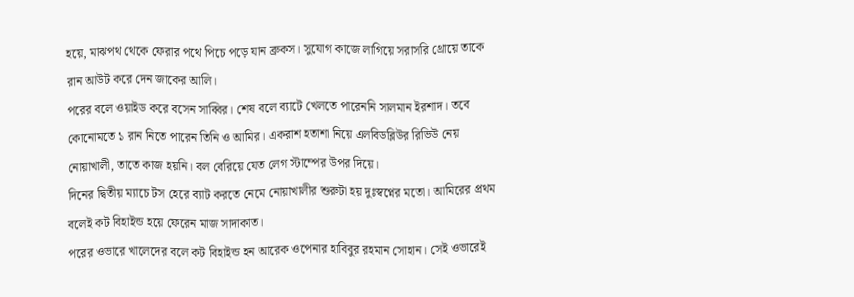হয়ে, মাঝপথ থেকে ফেরার পথে পিচে পড়ে যান ব্রুকস। সুযোগ কাজে লাগিয়ে সরাসরি থ্রোয়ে তাকে রান আউট করে দেন জাকের আলি।
পরের বলে ওয়াইড করে বসেন সাব্বির। শেষ বলে ব্যাটে খেলতে পারেননি সালমান ইরশাদ। তবে কোনোমতে ১ রান নিতে পারেন তিনি ও আমির। একরাশ হতাশা নিয়ে এলবিডব্লিউর রিভিউ নেয় নোয়াখালী, তাতে কাজ হয়নি। বল বেরিয়ে যেত লেগ স্টাম্পের উপর দিয়ে।
দিনের দ্বিতীয় ম্যাচে টস হেরে ব্যাট করতে নেমে নোয়াখালীর শুরুটা হয় দুঃস্বপ্নের মতো। আমিরের প্রথম বলেই কট বিহাইন্ড হয়ে ফেরেন মাজ সাদাকাত।
পরের ওভারে খালেদের বলে কট বিহাইন্ড হন আরেক ওপেনার হাবিবুর রহমান সোহান। সেই ওভারেই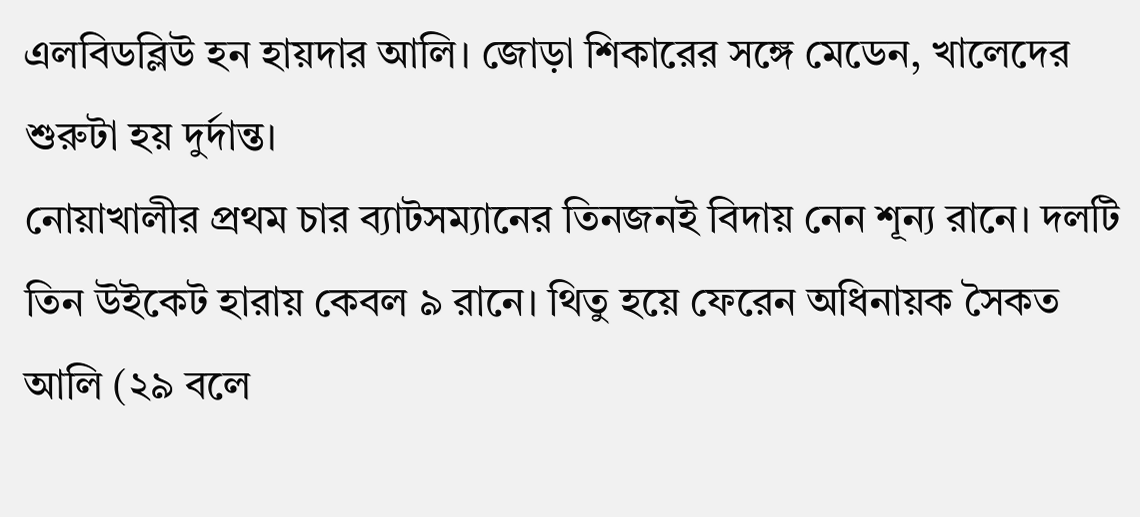এলবিডব্লিউ হন হায়দার আলি। জোড়া শিকারের সঙ্গে মেডেন, খালেদের শুরুটা হয় দুর্দান্ত।
নোয়াখালীর প্রথম চার ব্যাটসম্যানের তিনজনই বিদায় নেন শূন্য রানে। দলটি তিন উইকেট হারায় কেবল ৯ রানে। থিতু হয়ে ফেরেন অধিনায়ক সৈকত আলি (২৯ বলে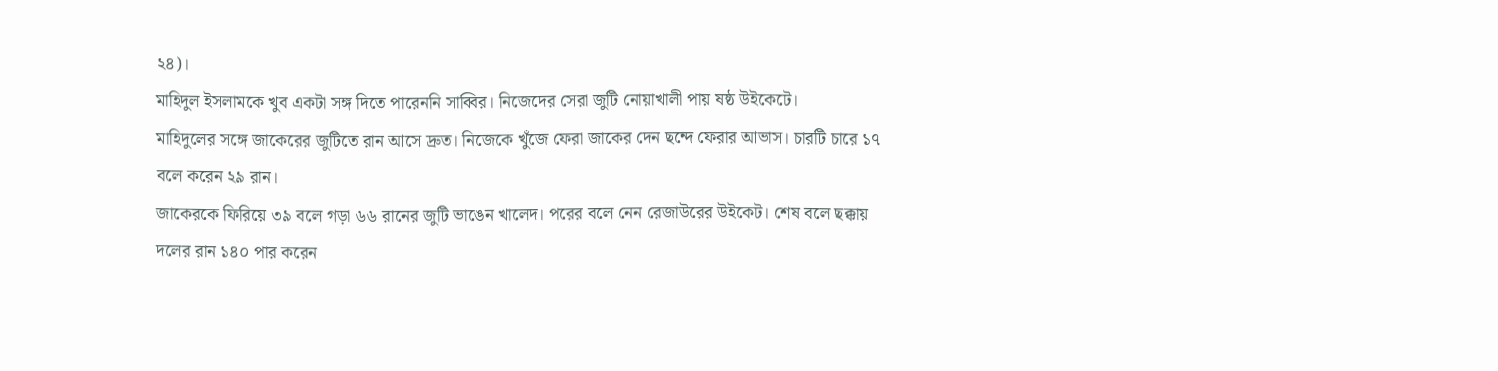২৪)।
মাহিদুল ইসলামকে খুব একটা সঙ্গ দিতে পারেননি সাব্বির। নিজেদের সেরা জুটি নোয়াখালী পায় ষষ্ঠ উইকেটে।
মাহিদুলের সঙ্গে জাকেরের জুটিতে রান আসে দ্রুত। নিজেকে খুঁজে ফেরা জাকের দেন ছন্দে ফেরার আভাস। চারটি চারে ১৭ বলে করেন ২৯ রান।
জাকেরকে ফিরিয়ে ৩৯ বলে গড়া ৬৬ রানের জুটি ভাঙেন খালেদ। পরের বলে নেন রেজাউরের উইকেট। শেষ বলে ছক্কায় দলের রান ১৪০ পার করেন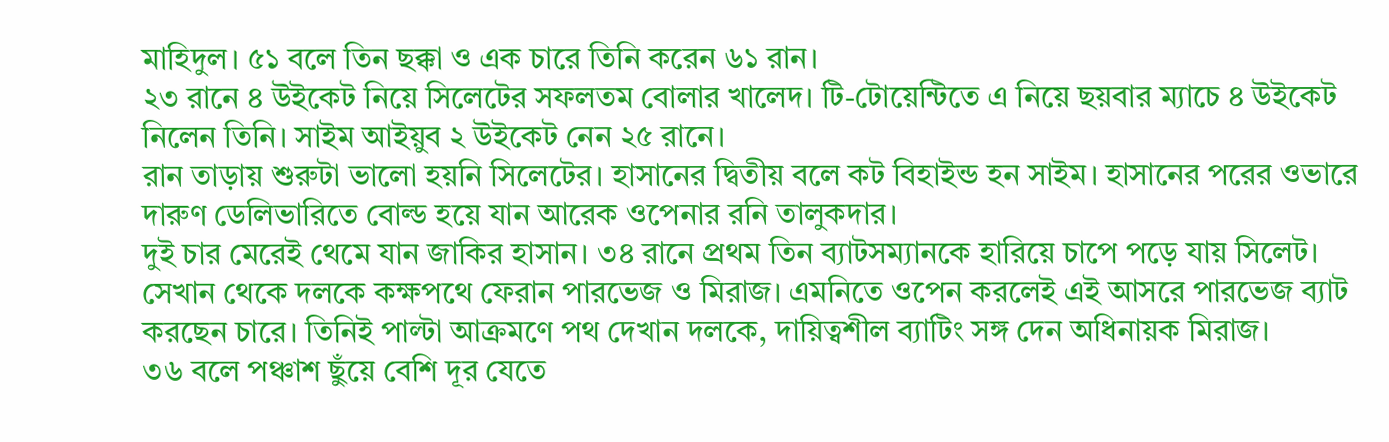মাহিদুল। ৫১ বলে তিন ছক্কা ও এক চারে তিনি করেন ৬১ রান।
২৩ রানে ৪ উইকেট নিয়ে সিলেটের সফলতম বোলার খালেদ। টি-টোয়েন্টিতে এ নিয়ে ছয়বার ম্যাচে ৪ উইকেট নিলেন তিনি। সাইম আইয়ুব ২ উইকেট নেন ২৫ রানে।
রান তাড়ায় শুরুটা ভালো হয়নি সিলেটের। হাসানের দ্বিতীয় বলে কট বিহাইন্ড হন সাইম। হাসানের পরের ওভারে দারুণ ডেলিভারিতে বোল্ড হয়ে যান আরেক ওপেনার রনি তালুকদার।
দুই চার মেরেই থেমে যান জাকির হাসান। ৩৪ রানে প্রথম তিন ব্যাটসম্যানকে হারিয়ে চাপে পড়ে যায় সিলেট।
সেখান থেকে দলকে কক্ষপথে ফেরান পারভেজ ও মিরাজ। এমনিতে ওপেন করলেই এই আসরে পারভেজ ব্যাট করছেন চারে। তিনিই পাল্টা আক্রমণে পথ দেখান দলকে, দায়িত্বশীল ব্যাটিং সঙ্গ দেন অধিনায়ক মিরাজ।
৩৬ বলে পঞ্চাশ ছুঁয়ে বেশি দূর যেতে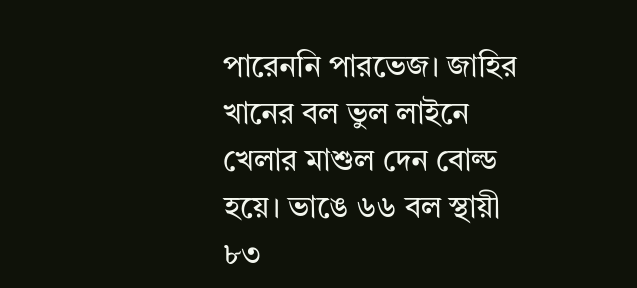পারেননি পারভেজ। জাহির খানের বল ভুল লাইনে খেলার মাশুল দেন বোল্ড হয়ে। ভাঙে ৬৬ বল স্থায়ী ৮৩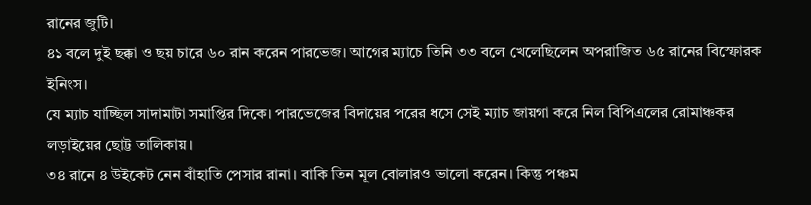রানের জুটি।
৪১ বলে দুই ছক্কা ও ছয় চারে ৬০ রান করেন পারভেজ। আগের ম্যাচে তিনি ৩৩ বলে খেলেছিলেন অপরাজিত ৬৫ রানের বিস্ফোরক ইনিংস।
যে ম্যাচ যাচ্ছিল সাদামাটা সমাপ্তির দিকে। পারভেজের বিদায়ের পরের ধসে সেই ম্যাচ জায়গা করে নিল বিপিএলের রোমাঞ্চকর লড়াইয়ের ছোট্ট তালিকায়।
৩৪ রানে ৪ উইকেট নেন বাঁহাতি পেসার রানা। বাকি তিন মূল বোলারও ভালো করেন। কিন্তু পঞ্চম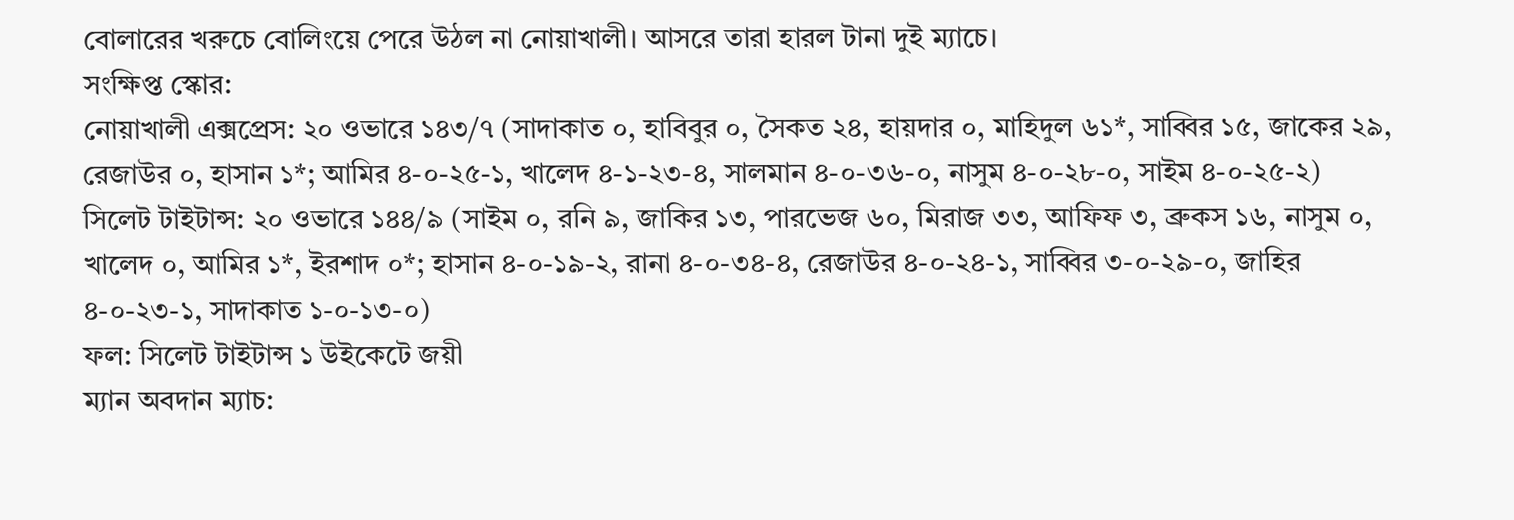বোলারের খরুচে বোলিংয়ে পেরে উঠল না নোয়াখালী। আসরে তারা হারল টানা দুই ম্যাচে।
সংক্ষিপ্ত স্কোর:
নোয়াখালী এক্সপ্রেস: ২০ ওভারে ১৪৩/৭ (সাদাকাত ০, হাবিবুর ০, সৈকত ২৪, হায়দার ০, মাহিদুল ৬১*, সাব্বির ১৫, জাকের ২৯, রেজাউর ০, হাসান ১*; আমির ৪-০-২৫-১, খালেদ ৪-১-২৩-৪, সালমান ৪-০-৩৬-০, নাসুম ৪-০-২৮-০, সাইম ৪-০-২৫-২)
সিলেট টাইটান্স: ২০ ওভারে ১৪৪/৯ (সাইম ০, রনি ৯, জাকির ১৩, পারভেজ ৬০, মিরাজ ৩৩, আফিফ ৩, ব্রুকস ১৬, নাসুম ০, খালেদ ০, আমির ১*, ইরশাদ ০*; হাসান ৪-০-১৯-২, রানা ৪-০-৩৪-৪, রেজাউর ৪-০-২৪-১, সাব্বির ৩-০-২৯-০, জাহির ৪-০-২৩-১, সাদাকাত ১-০-১৩-০)
ফল: সিলেট টাইটান্স ১ উইকেটে জয়ী
ম্যান অবদান ম্যাচ: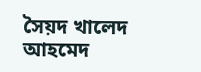সৈয়দ খালেদ আহমেদ